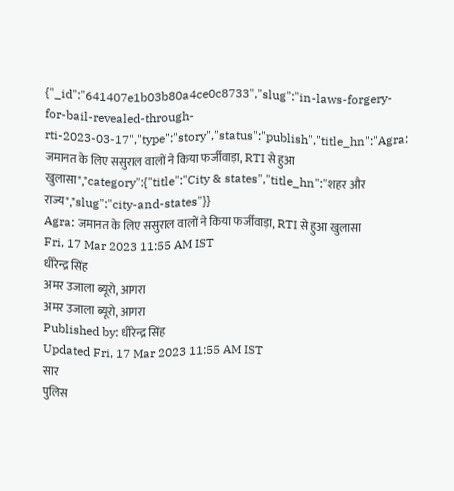{"_id":"641407e1b03b80a4ce0c8733","slug":"in-laws-forgery-for-bail-revealed-through-rti-2023-03-17","type":"story","status":"publish","title_hn":"Agra: जमानत के लिए ससुराल वालों ने किया फर्जीवाड़ा, RTI से हुआ खुलासा","category":{"title":"City & states","title_hn":"शहर और राज्य","slug":"city-and-states"}}
Agra: जमानत के लिए ससुराल वालों ने किया फर्जीवाड़ा, RTI से हुआ खुलासा
Fri, 17 Mar 2023 11:55 AM IST
धीरेन्द्र सिंह
अमर उजाला ब्यूरो, आगरा
अमर उजाला ब्यूरो, आगरा
Published by: धीरेन्द्र सिंह
Updated Fri, 17 Mar 2023 11:55 AM IST
सार
पुलिस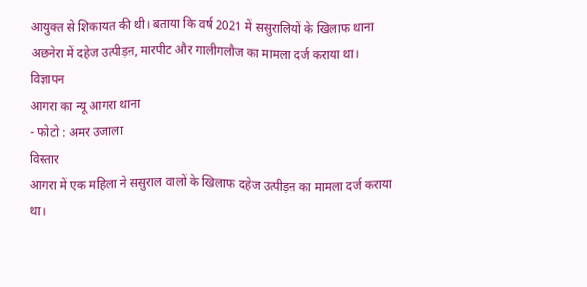आयुक्त से शिकायत की थी। बताया कि वर्ष 2021 में ससुरालियों के खिलाफ थाना अछनेरा में दहेज उत्पीड़ऩ, मारपीट और गालीगलौज का मामला दर्ज कराया था।
विज्ञापन
आगरा का न्यू आगरा थाना
- फोटो : अमर उजाला
विस्तार
आगरा में एक महिला ने ससुराल वालों के खिलाफ दहेज उत्पीड़ऩ का मामला दर्ज कराया था।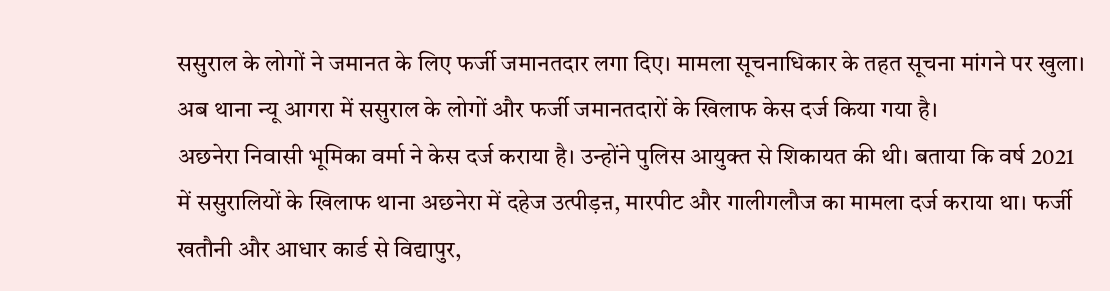ससुराल के लोगों ने जमानत के लिए फर्जी जमानतदार लगा दिए। मामला सूचनाधिकार के तहत सूचना मांगने पर खुला। अब थाना न्यू आगरा में ससुराल के लोगों और फर्जी जमानतदारों के खिलाफ केस दर्ज किया गया है।
अछनेरा निवासी भूमिका वर्मा ने केस दर्ज कराया है। उन्होंने पुलिस आयुक्त से शिकायत की थी। बताया कि वर्ष 2021 में ससुरालियों के खिलाफ थाना अछनेरा में दहेज उत्पीड़ऩ, मारपीट और गालीगलौज का मामला दर्ज कराया था। फर्जी खतौनी और आधार कार्ड से विद्यापुर,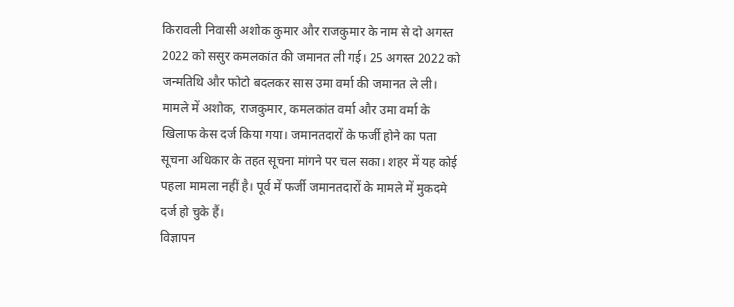किरावली निवासी अशोक कुमार और राजकुमार के नाम से दो अगस्त 2022 को ससुर कमलकांत की जमानत ली गई। 25 अगस्त 2022 को जन्मतिथि और फोटो बदलकर सास उमा वर्मा की जमानत ले ली।
मामले में अशोक, राजकुमार, कमलकांत वर्मा और उमा वर्मा के खिलाफ केस दर्ज किया गया। जमानतदारों के फर्जी होने का पता सूचना अधिकार के तहत सूचना मांगने पर चल सका। शहर में यह कोई पहला मामला नहीं है। पूर्व में फर्जी जमानतदारों के मामले में मुकदमे दर्ज हो चुके हैं।
विज्ञापन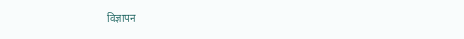विज्ञापन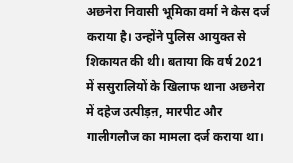अछनेरा निवासी भूमिका वर्मा ने केस दर्ज कराया है। उन्होंने पुलिस आयुक्त से शिकायत की थी। बताया कि वर्ष 2021 में ससुरालियों के खिलाफ थाना अछनेरा में दहेज उत्पीड़ऩ, मारपीट और गालीगलौज का मामला दर्ज कराया था।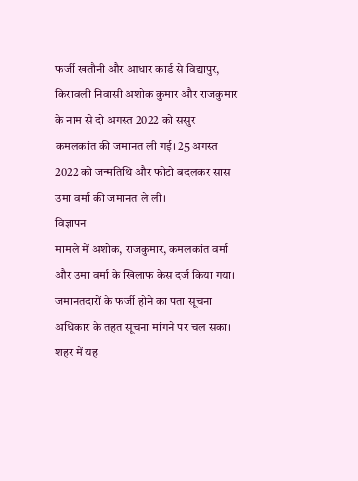फर्जी खतौनी और आधार कार्ड से विद्यापुर, किरावली निवासी अशोक कुमार और राजकुमार के नाम से दो अगस्त 2022 को ससुर कमलकांत की जमानत ली गई। 25 अगस्त 2022 को जन्मतिथि और फोटो बदलकर सास उमा वर्मा की जमानत ले ली।
विज्ञापन
मामले में अशोक, राजकुमार, कमलकांत वर्मा और उमा वर्मा के खिलाफ केस दर्ज किया गया। जमानतदारों के फर्जी होने का पता सूचना अधिकार के तहत सूचना मांगने पर चल सका। शहर में यह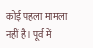कोई पहला मामला नहीं है। पूर्व में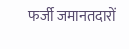फर्जी जमानतदारों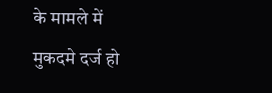के मामले में मुकदमे दर्ज हो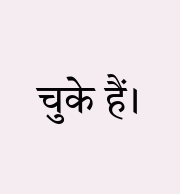चुके हैं।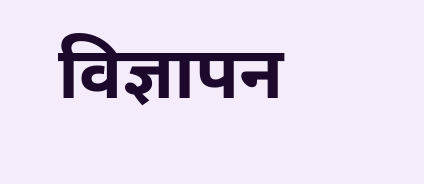विज्ञापन